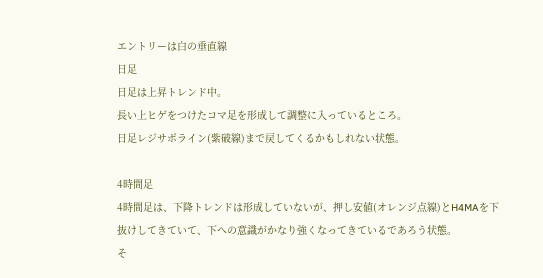エントリーは白の垂直線
日足
日足は上昇トレンド中。
長い上ヒゲをつけたコマ足を形成して調整に入っているところ。
日足レジサポライン(紫破線)まで戻してくるかもしれない状態。

4時間足
4時間足は、下降トレンドは形成していないが、押し安値(オレンジ点線)とH4MAを下抜けしてきていて、下への意識がかなり強くなってきているであろう状態。
そ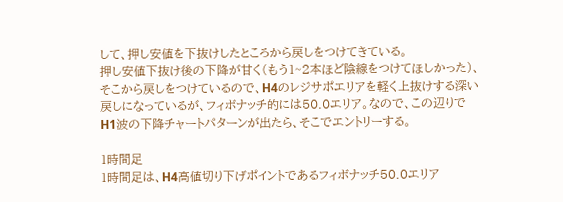して、押し安値を下抜けしたところから戻しをつけてきている。
押し安値下抜け後の下降が甘く(もう1~2本ほど陰線をつけてほしかった)、そこから戻しをつけているので、H4のレジサポエリアを軽く上抜けする深い戻しになっているが、フィボナッチ的には50.0エリア。なので、この辺りでH1波の下降チャートパターンが出たら、そこでエントリーする。

1時間足
1時間足は、H4高値切り下げポイントであるフィボナッチ50.0エリア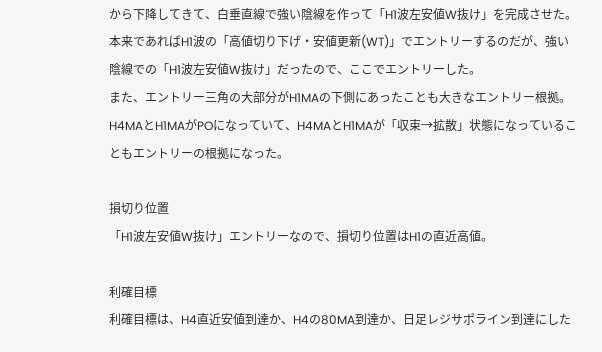から下降してきて、白垂直線で強い陰線を作って「H1波左安値W抜け」を完成させた。
本来であればH1波の「高値切り下げ・安値更新(WT)」でエントリーするのだが、強い陰線での「H1波左安値W抜け」だったので、ここでエントリーした。
また、エントリー三角の大部分がH1MAの下側にあったことも大きなエントリー根拠。
H4MAとH1MAがPOになっていて、H4MAとH1MAが「収束→拡散」状態になっていることもエントリーの根拠になった。

損切り位置
「H1波左安値W抜け」エントリーなので、損切り位置はH1の直近高値。

利確目標
利確目標は、H4直近安値到達か、H4の80MA到達か、日足レジサポライン到達にした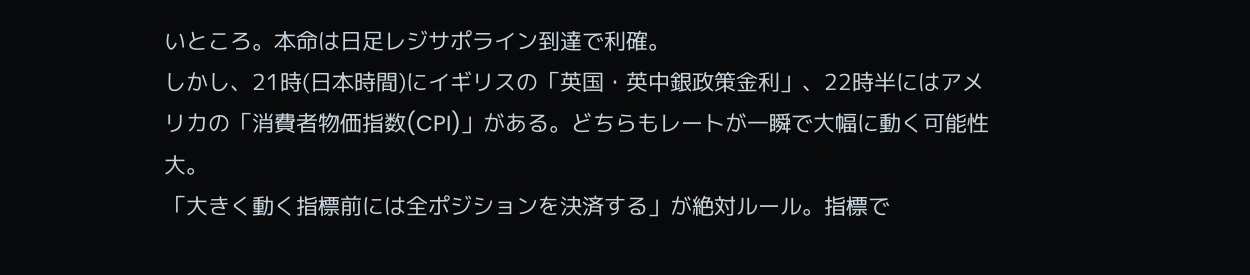いところ。本命は日足レジサポライン到達で利確。
しかし、21時(日本時間)にイギリスの「英国・英中銀政策金利」、22時半にはアメリカの「消費者物価指数(CPI)」がある。どちらもレートが一瞬で大幅に動く可能性大。
「大きく動く指標前には全ポジションを決済する」が絶対ルール。指標で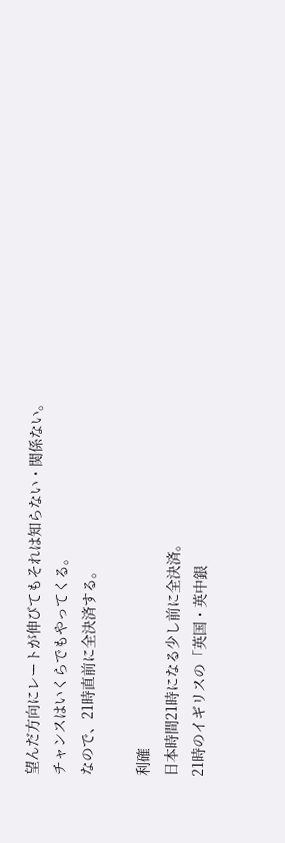望んだ方向にレートが伸びてもそれは知らない・関係ない。チャンスはいくらでもやってくる。
なので、21時直前に全決済する。

利確
日本時間21時になる少し前に全決済。
21時のイギリスの「英国・英中銀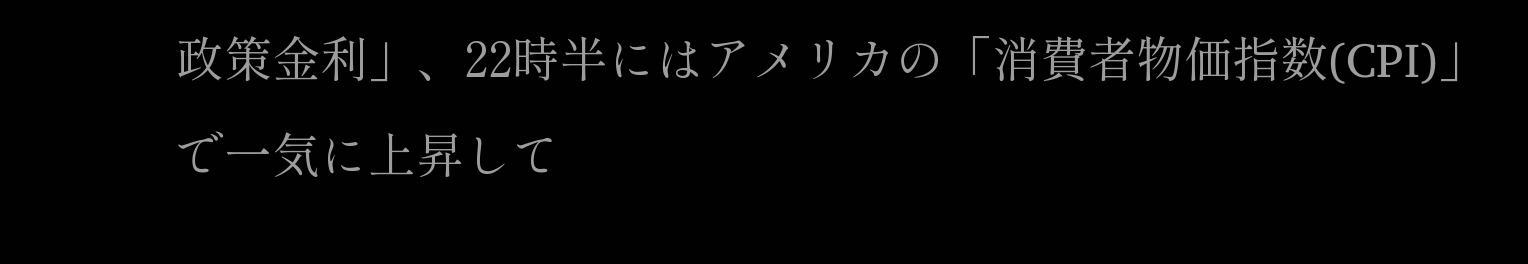政策金利」、22時半にはアメリカの「消費者物価指数(CPI)」で一気に上昇して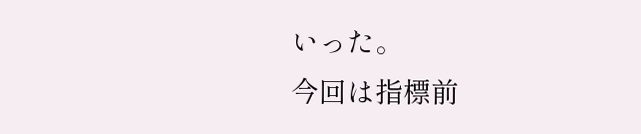いった。
今回は指標前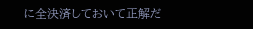に全決済しておいて正解だ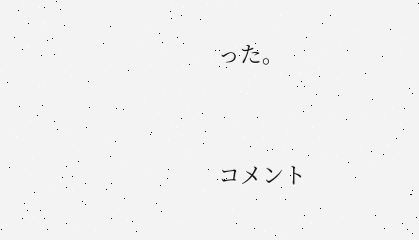った。




コメント